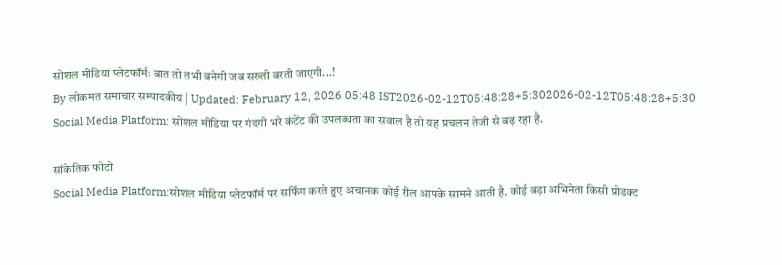सोशल मीडिया प्लेटफॉर्मः बात तो तभी बनेगी जब सख्ती बरती जाएगी...!
By लोकमत समाचार सम्पादकीय | Updated: February 12, 2026 05:48 IST2026-02-12T05:48:28+5:302026-02-12T05:48:28+5:30
Social Media Platform: सोशल मीडिया पर गंदगी भरे कंटेंट की उपलब्धता का सवाल है तो यह प्रचलन तेजी से बढ़ रहा है.

सांकेतिक फोटो
Social Media Platform:सोशल मीडिया प्लेटफॉर्म पर सर्फिंग करते हुए अचानक कोई रील आपके सामने आती है. कोई बड़ा अभिनेता किसी प्रोडक्ट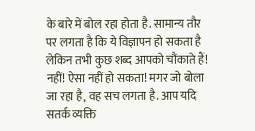के बारे में बोल रहा होता है. सामान्य तौर पर लगता है कि ये विज्ञापन हो सकता है लेकिन तभी कुछ शब्द आपको चौंकाते हैं! नहीं! ऐसा नहीं हो सकता! मगर जो बोला जा रहा है, वह सच लगता है. आप यदि सतर्क व्यक्ति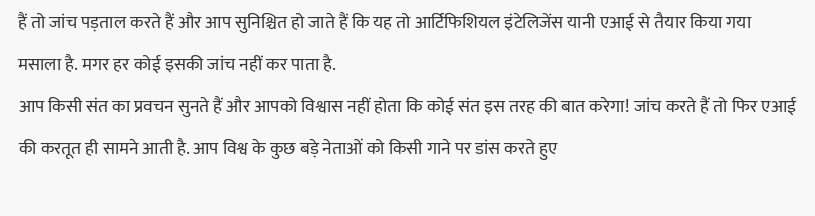हैं तो जांच पड़ताल करते हैं और आप सुनिश्चित हो जाते हैं कि यह तो आर्टिफिशियल इंटेलिजेंस यानी एआई से तैयार किया गया मसाला है. मगर हर कोई इसकी जांच नहीं कर पाता है.
आप किसी संत का प्रवचन सुनते हैं और आपको विश्वास नहीं होता कि कोई संत इस तरह की बात करेगा! जांच करते हैं तो फिर एआई की करतूत ही सामने आती है. आप विश्व के कुछ बड़े नेताओं को किसी गाने पर डांस करते हुए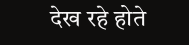देख रहे होते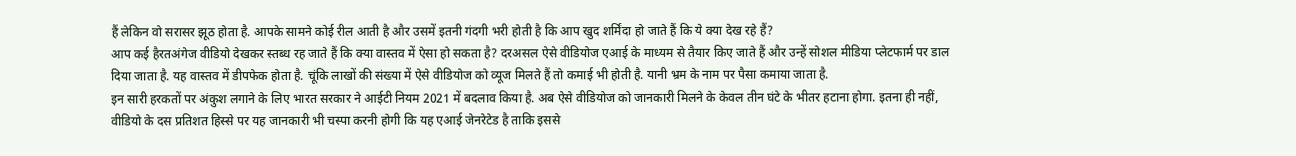हैं लेकिन वो सरासर झूठ होता है. आपके सामने कोई रील आती है और उसमें इतनी गंदगी भरी होती है कि आप खुद शर्मिंदा हो जाते हैं कि ये क्या देख रहे हैं?
आप कई हैरतअंगेज वीडियो देखकर स्तब्ध रह जाते हैं कि क्या वास्तव में ऐसा हो सकता है? दरअसल ऐसे वीडियोज एआई के माध्यम से तैयार किए जाते हैं और उन्हें सोशल मीडिया प्लेटफार्म पर डाल दिया जाता है. यह वास्तव में डीपफेक होता है. चूंकि लाखों की संख्या में ऐसे वीडियोज को व्यूज मिलते हैं तो कमाई भी होती है. यानी भ्रम के नाम पर पैसा कमाया जाता है.
इन सारी हरकतों पर अंकुश लगाने के लिए भारत सरकार ने आईटी नियम 2021 में बदलाव किया है. अब ऐसे वीडियोज को जानकारी मिलने के केवल तीन घंटे के भीतर हटाना होगा. इतना ही नहीं, वीडियो के दस प्रतिशत हिस्से पर यह जानकारी भी चस्पा करनी होगी कि यह एआई जेनरेटेड है ताकि इससे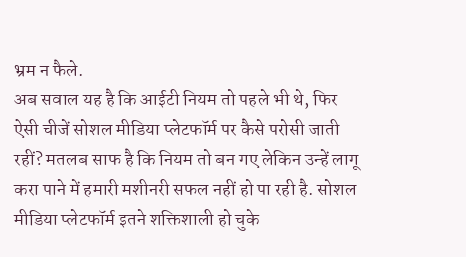भ्रम न फैले.
अब सवाल यह है कि आईटी नियम तो पहले भी थे, फिर ऐसी चीजें सोशल मीडिया प्लेटफॉर्म पर कैसे परोसी जाती रहीं? मतलब साफ है कि नियम तो बन गए लेकिन उन्हें लागू करा पाने में हमारी मशीनरी सफल नहीं हो पा रही है. सोशल मीडिया प्लेटफॉर्म इतने शक्तिशाली हो चुके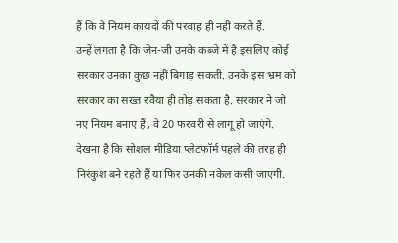हैं कि वे नियम कायदों की परवाह ही नहीं करते हैं.
उन्हें लगता है कि जेन-जी उनके कब्जे में है इसलिए कोई सरकार उनका कुछ नहीं बिगाड़ सकती. उनके इस भ्रम को सरकार का सख्त रवैया ही तोड़ सकता है. सरकार ने जो नए नियम बनाए हैं, वे 20 फरवरी से लागू हो जाएंगे. देखना है कि सोशल मीडिया प्लेटफॉर्म पहले की तरह ही निरंकुश बने रहते हैं या फिर उनकी नकेल कसी जाएगी.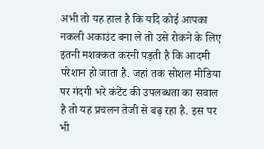अभी तो यह हाल है कि यदि कोई आपका नकली अकाउंट बना ले तो उसे रोकने के लिए इतनी मशक्कत करनी पड़ती है कि आदमी परेशान हो जाता है. जहां तक सोशल मीडिया पर गंदगी भरे कंटेंट की उपलब्धता का सवाल है तो यह प्रचलन तेजी से बढ़ रहा है. इस पर भी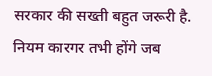सरकार की सख्ती बहुत जरूरी है. नियम कारगर तभी होंगे जब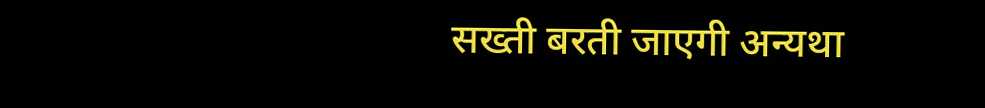सख्ती बरती जाएगी अन्यथा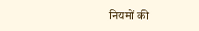नियमों की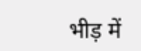भीड़ में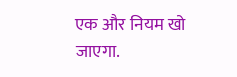एक और नियम खो जाएगा.